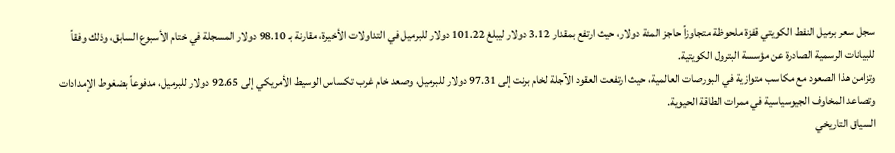سجل سعر برميل النفط الكويتي قفزة ملحوظة متجاوزاً حاجز المئة دولار، حيث ارتفع بمقدار 3.12 دولار ليبلغ 101.22 دولار للبرميل في التداولات الأخيرة، مقارنة بـ 98.10 دولار المسجلة في ختام الأسبوع السابق، وذلك وفقاً للبيانات الرسمية الصادرة عن مؤسسة البترول الكويتية.
وتزامن هذا الصعود مع مكاسب متوازية في البورصات العالمية، حيث ارتفعت العقود الآجلة لخام برنت إلى 97.31 دولار للبرميل، وصعد خام غرب تكساس الوسيط الأمريكي إلى 92.65 دولار للبرميل، مدفوعاً بضغوط الإمدادات وتصاعد المخاوف الجيوسياسية في ممرات الطاقة الحيوية.
السياق التاريخي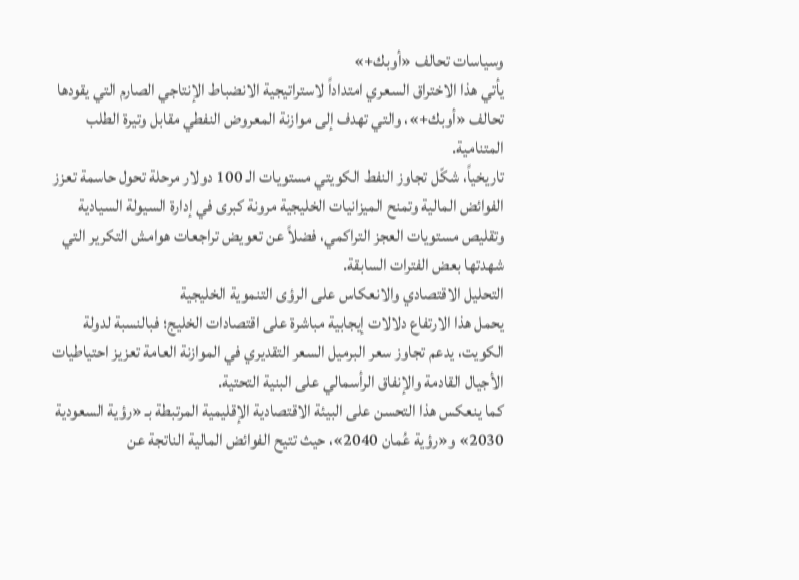وسياسات تحالف «أوبك+»
يأتي هذا الاختراق السعري امتداداً لاستراتيجية الانضباط الإنتاجي الصارم التي يقودها تحالف «أوبك+»، والتي تهدف إلى موازنة المعروض النفطي مقابل وتيرة الطلب المتنامية.
تاريخياً، شكّل تجاوز النفط الكويتي مستويات الـ 100 دولار مرحلة تحول حاسمة تعزز الفوائض المالية وتمنح الميزانيات الخليجية مرونة كبرى في إدارة السيولة السيادية وتقليص مستويات العجز التراكمي، فضلاً عن تعويض تراجعات هوامش التكرير التي شهدتها بعض الفترات السابقة.
التحليل الاقتصادي والانعكاس على الرؤى التنموية الخليجية
يحمل هذا الارتفاع دلالات إيجابية مباشرة على اقتصادات الخليج؛ فبالنسبة لدولة الكويت، يدعم تجاوز سعر البرميل السعر التقديري في الموازنة العامة تعزيز احتياطيات الأجيال القادمة والإنفاق الرأسمالي على البنية التحتية.
كما ينعكس هذا التحسن على البيئة الاقتصادية الإقليمية المرتبطة بـ «رؤية السعودية 2030» و«رؤية عُمان 2040»، حيث تتيح الفوائض المالية الناتجة عن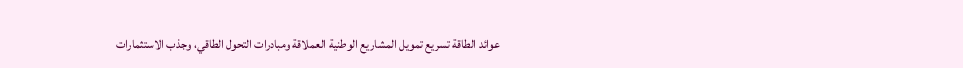عوائد الطاقة تسريع تمويل المشاريع الوطنية العملاقة ومبادرات التحول الطاقي، وجذب الاستثمارات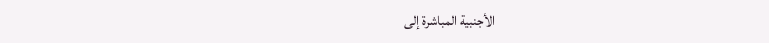الأجنبية المباشرة إلى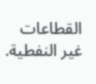القطاعات غير النفطية.